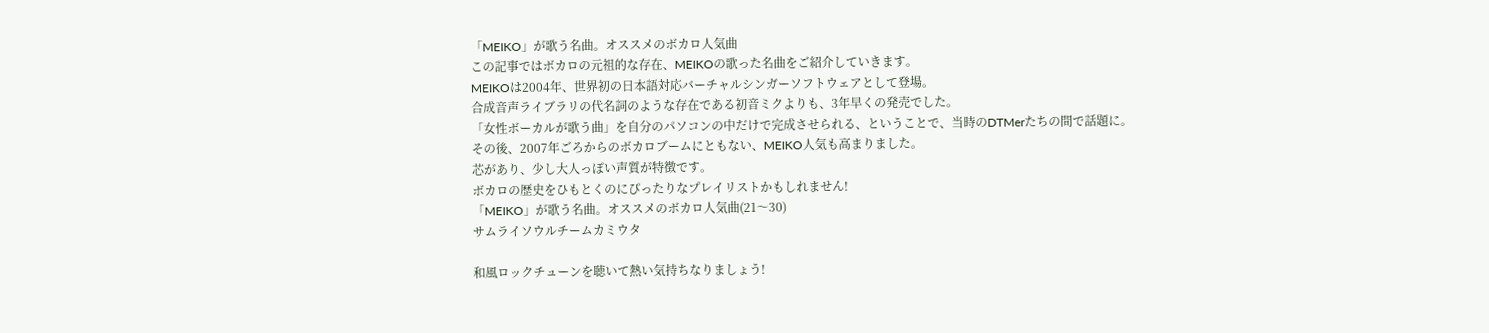「MEIKO」が歌う名曲。オススメのボカロ人気曲
この記事ではボカロの元祖的な存在、MEIKOの歌った名曲をご紹介していきます。
MEIKOは2004年、世界初の日本語対応バーチャルシンガーソフトウェアとして登場。
合成音声ライブラリの代名詞のような存在である初音ミクよりも、3年早くの発売でした。
「女性ボーカルが歌う曲」を自分のパソコンの中だけで完成させられる、ということで、当時のDTMerたちの間で話題に。
その後、2007年ごろからのボカロブームにともない、MEIKO人気も高まりました。
芯があり、少し大人っぽい声質が特徴です。
ボカロの歴史をひもとくのにぴったりなプレイリストかもしれません!
「MEIKO」が歌う名曲。オススメのボカロ人気曲(21〜30)
サムライソウルチームカミウタ

和風ロックチューンを聴いて熱い気持ちなりましょう!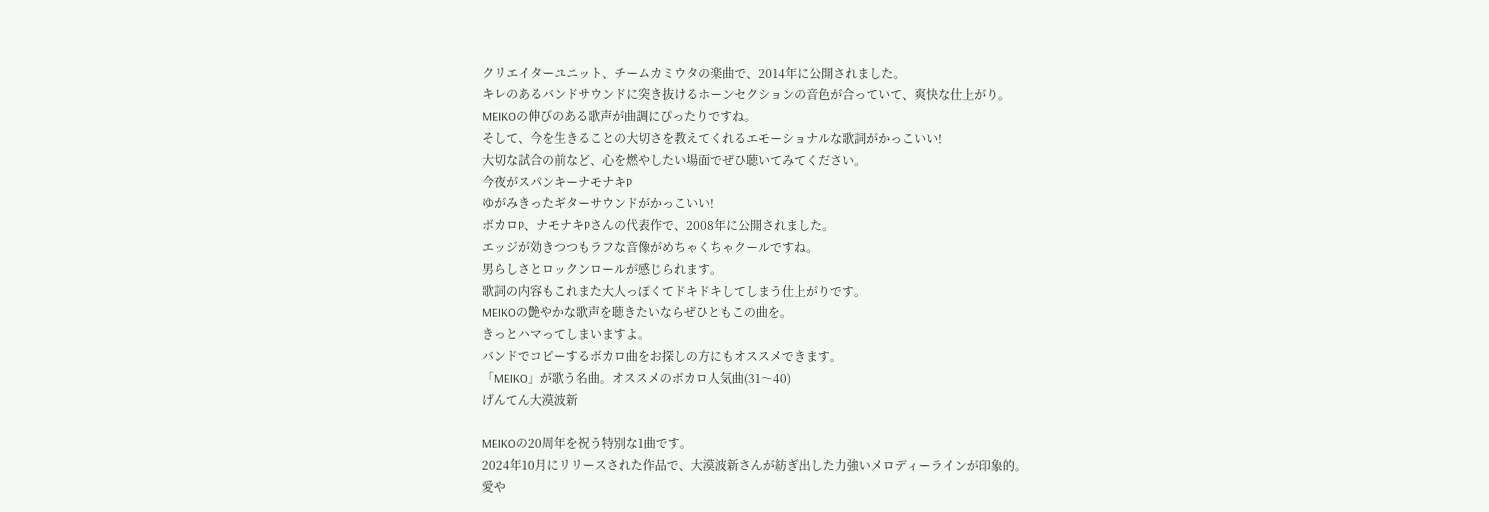クリエイターユニット、チームカミウタの楽曲で、2014年に公開されました。
キレのあるバンドサウンドに突き抜けるホーンセクションの音色が合っていて、爽快な仕上がり。
MEIKOの伸びのある歌声が曲調にぴったりですね。
そして、今を生きることの大切さを教えてくれるエモーショナルな歌詞がかっこいい!
大切な試合の前など、心を燃やしたい場面でぜひ聴いてみてください。
今夜がスパンキーナモナキP
ゆがみきったギターサウンドがかっこいい!
ボカロP、ナモナキPさんの代表作で、2008年に公開されました。
エッジが効きつつもラフな音像がめちゃくちゃクールですね。
男らしさとロックンロールが感じられます。
歌詞の内容もこれまた大人っぽくてドキドキしてしまう仕上がりです。
MEIKOの艶やかな歌声を聴きたいならぜひともこの曲を。
きっとハマってしまいますよ。
バンドでコピーするボカロ曲をお探しの方にもオススメできます。
「MEIKO」が歌う名曲。オススメのボカロ人気曲(31〜40)
げんてん大漠波新

MEIKOの20周年を祝う特別な1曲です。
2024年10月にリリースされた作品で、大漠波新さんが紡ぎ出した力強いメロディーラインが印象的。
愛や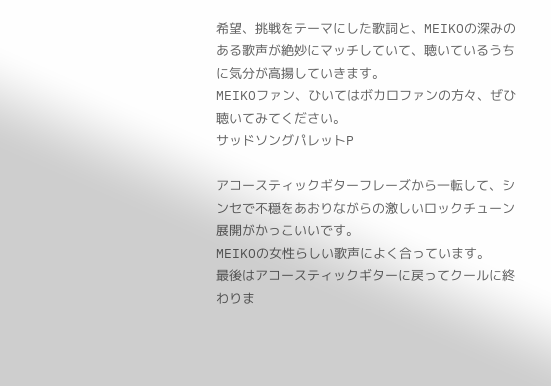希望、挑戦をテーマにした歌詞と、MEIKOの深みのある歌声が絶妙にマッチしていて、聴いているうちに気分が高揚していきます。
MEIKOファン、ひいてはボカロファンの方々、ぜひ聴いてみてください。
サッドソングパレットP

アコースティックギターフレーズから一転して、シンセで不穏をあおりながらの激しいロックチューン展開がかっこいいです。
MEIKOの女性らしい歌声によく合っています。
最後はアコースティックギターに戻ってクールに終わりま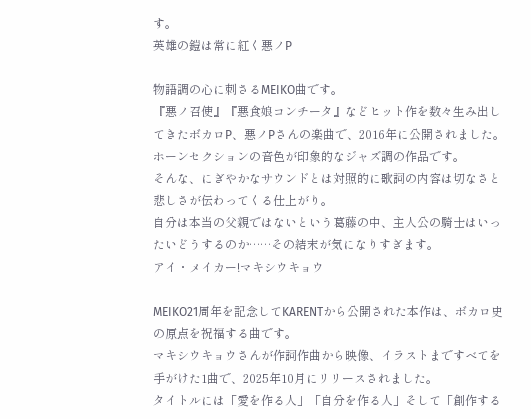す。
英雄の鎧は常に紅く悪ノP

物語調の心に刺さるMEIKO曲です。
『悪ノ召使』『悪食娘コンチータ』などヒット作を数々生み出してきたボカロP、悪ノPさんの楽曲で、2016年に公開されました。
ホーンセクションの音色が印象的なジャズ調の作品です。
そんな、にぎやかなサウンドとは対照的に歌詞の内容は切なさと悲しさが伝わってくる仕上がり。
自分は本当の父親ではないという葛藤の中、主人公の騎士はいったいどうするのか……その結末が気になりすぎます。
アイ・メイカー!マキシウキョウ

MEIKO21周年を記念してKARENTから公開された本作は、ボカロ史の原点を祝福する曲です。
マキシウキョウさんが作詞作曲から映像、イラストまですべてを手がけた1曲で、2025年10月にリリースされました。
タイトルには「愛を作る人」「自分を作る人」そして「創作する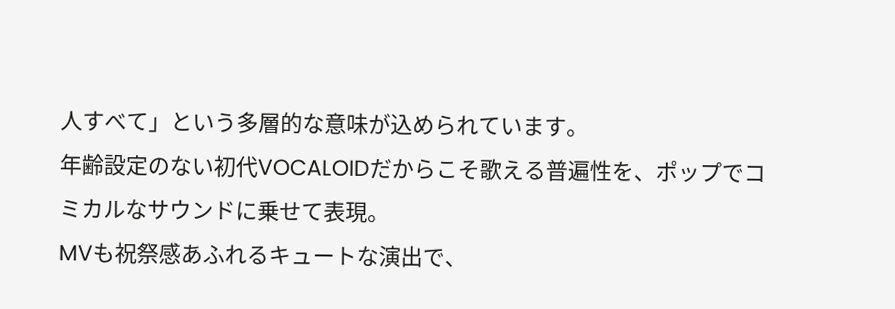人すべて」という多層的な意味が込められています。
年齢設定のない初代VOCALOIDだからこそ歌える普遍性を、ポップでコミカルなサウンドに乗せて表現。
MVも祝祭感あふれるキュートな演出で、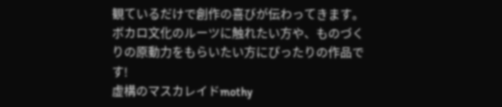観ているだけで創作の喜びが伝わってきます。
ボカロ文化のルーツに触れたい方や、ものづくりの原動力をもらいたい方にぴったりの作品です!
虚構のマスカレイドmothy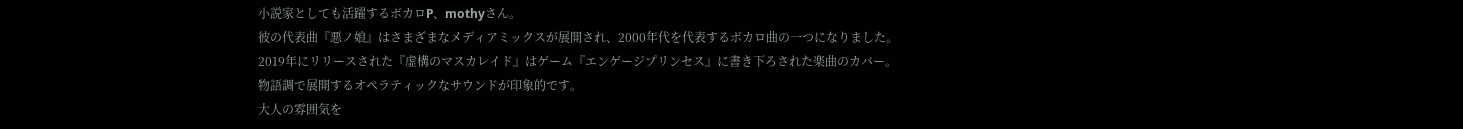小説家としても活躍するボカロP、mothyさん。
彼の代表曲『悪ノ娘』はさまざまなメディアミックスが展開され、2000年代を代表するボカロ曲の一つになりました。
2019年にリリースされた『虚構のマスカレイド』はゲーム『エンゲージプリンセス』に書き下ろされた楽曲のカバー。
物語調で展開するオペラティックなサウンドが印象的です。
大人の雰囲気を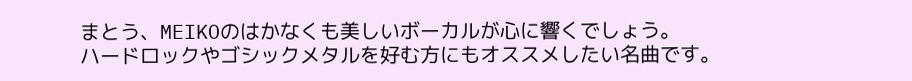まとう、MEIKOのはかなくも美しいボーカルが心に響くでしょう。
ハードロックやゴシックメタルを好む方にもオススメしたい名曲です。